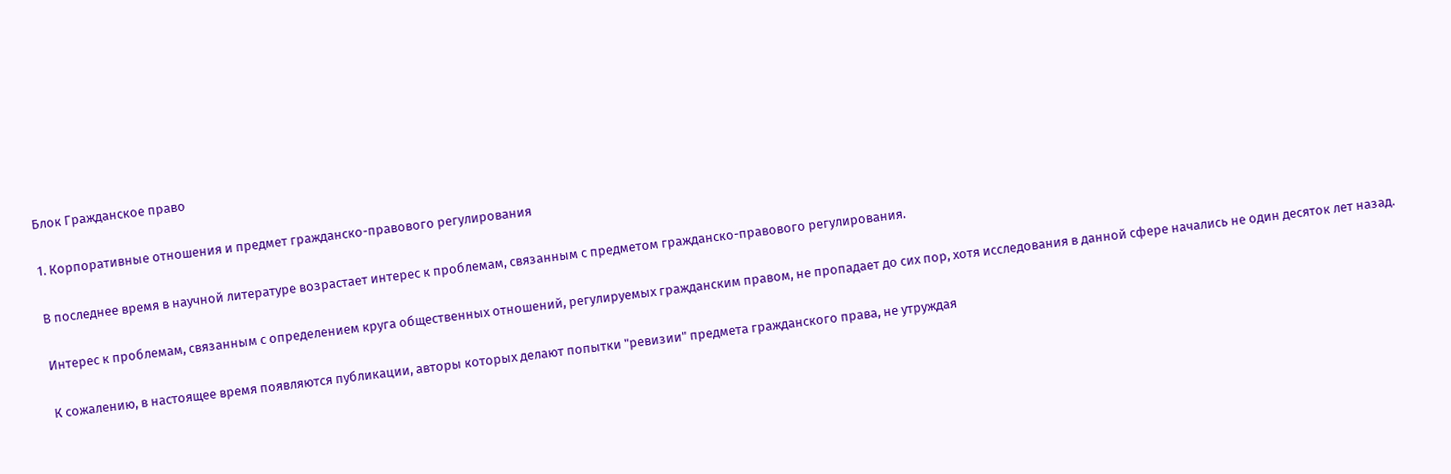Блок Гражданское право

1. Корпоративные отношения и предмет гражданско-правового регулирования

В последнее время в научной литературе возрастает интерес к проблемам, связанным с предметом гражданско-правового регулирования.

Интерес к проблемам, связанным с определением круга общественных отношений, регулируемых гражданским правом, не пропадает до сих пор, хотя исследования в данной сфере начались не один десяток лет назад.

К сожалению, в настоящее время появляются публикации, авторы которых делают попытки "ревизии" предмета гражданского права, не утруждая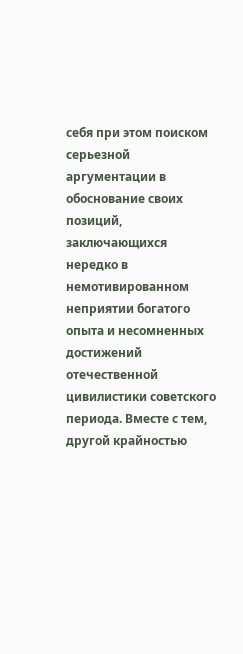себя при этом поиском серьезной аргументации в обоснование своих позиций, заключающихся нередко в немотивированном неприятии богатого опыта и несомненных достижений отечественной цивилистики советского периода. Вместе с тем, другой крайностью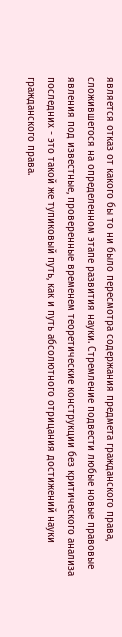является отказ от какого бы то ни было пересмотра содержания предмета гражданского права, сложившегося на определенном этапе развития науки. Стремление подвести любые новые правовые явления под известные, проверенные временем теоретические конструкции без критического анализа последних - это такой же тупиковый путь, как и путь абсолютного отрицания достижений науки гражданского права.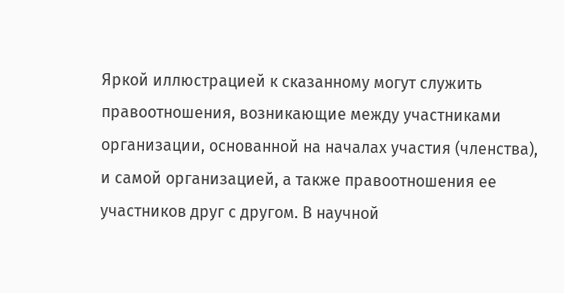Яркой иллюстрацией к сказанному могут служить правоотношения, возникающие между участниками организации, основанной на началах участия (членства), и самой организацией, а также правоотношения ее участников друг с другом. В научной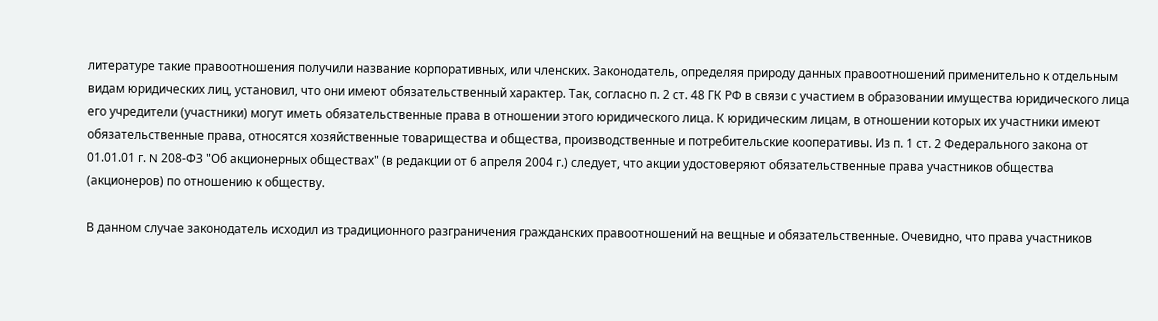литературе такие правоотношения получили название корпоративных, или членских. Законодатель, определяя природу данных правоотношений применительно к отдельным видам юридических лиц, установил, что они имеют обязательственный характер. Так, согласно п. 2 ст. 48 ГК РФ в связи с участием в образовании имущества юридического лица
его учредители (участники) могут иметь обязательственные права в отношении этого юридического лица. К юридическим лицам, в отношении которых их участники имеют обязательственные права, относятся хозяйственные товарищества и общества, производственные и потребительские кооперативы. Из п. 1 ст. 2 Федерального закона от 01.01.01 г. N 208-ФЗ "Об акционерных обществах" (в редакции от 6 апреля 2004 г.) следует, что акции удостоверяют обязательственные права участников общества (акционеров) по отношению к обществу.

В данном случае законодатель исходил из традиционного разграничения гражданских правоотношений на вещные и обязательственные. Очевидно, что права участников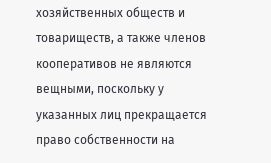хозяйственных обществ и товариществ, а также членов кооперативов не являются вещными, поскольку у указанных лиц прекращается право собственности на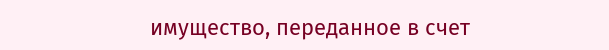имущество, переданное в счет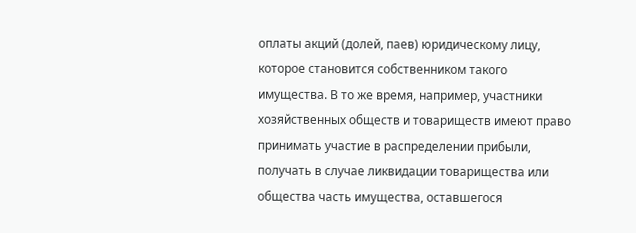оплаты акций (долей, паев) юридическому лицу, которое становится собственником такого имущества. В то же время, например, участники хозяйственных обществ и товариществ имеют право принимать участие в распределении прибыли, получать в случае ликвидации товарищества или общества часть имущества, оставшегося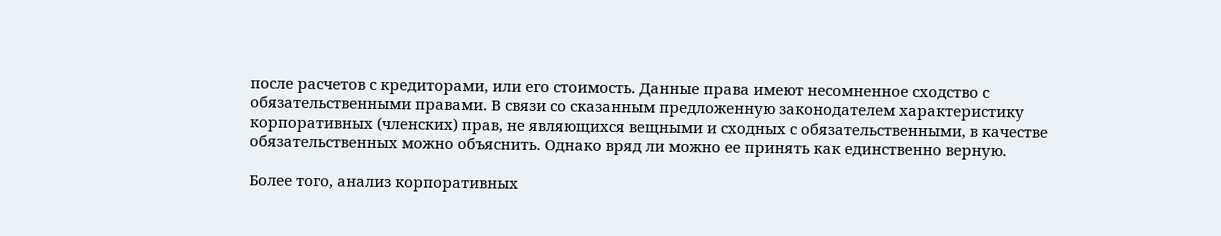после расчетов с кредиторами, или его стоимость. Данные права имеют несомненное сходство с обязательственными правами. В связи со сказанным предложенную законодателем характеристику корпоративных (членских) прав, не являющихся вещными и сходных с обязательственными, в качестве обязательственных можно объяснить. Однако вряд ли можно ее принять как единственно верную.

Более того, анализ корпоративных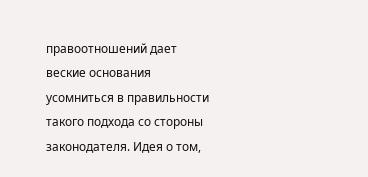правоотношений дает веские основания усомниться в правильности такого подхода со стороны законодателя. Идея о том,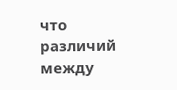что различий между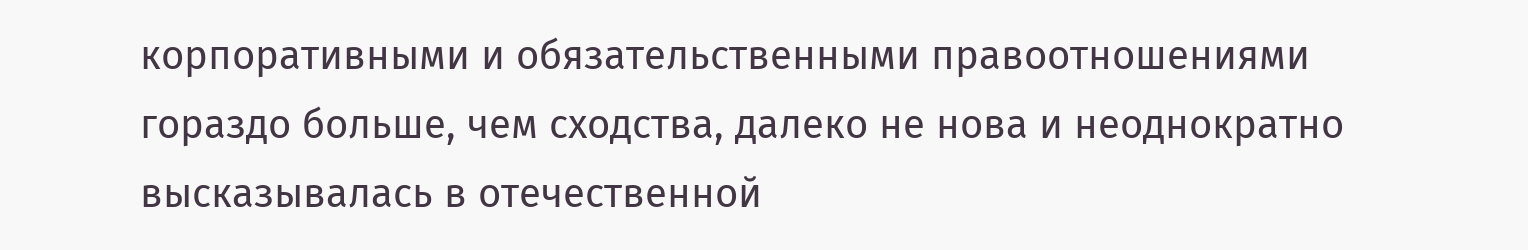корпоративными и обязательственными правоотношениями гораздо больше, чем сходства, далеко не нова и неоднократно высказывалась в отечественной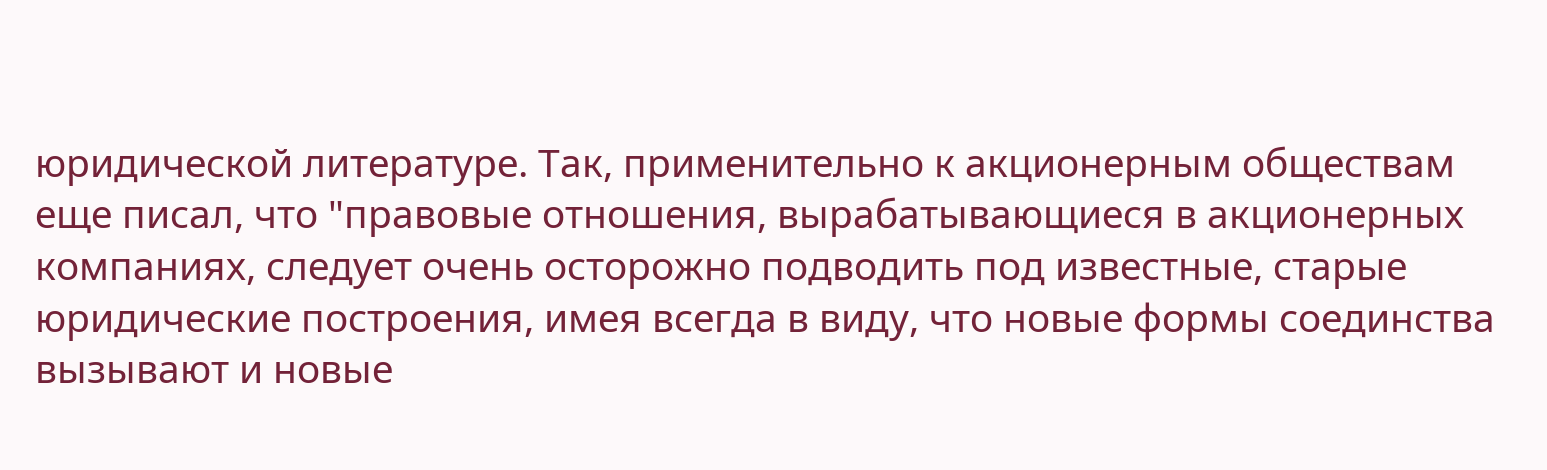юридической литературе. Так, применительно к акционерным обществам еще писал, что "правовые отношения, вырабатывающиеся в акционерных компаниях, следует очень осторожно подводить под известные, старые юридические построения, имея всегда в виду, что новые формы соединства вызывают и новые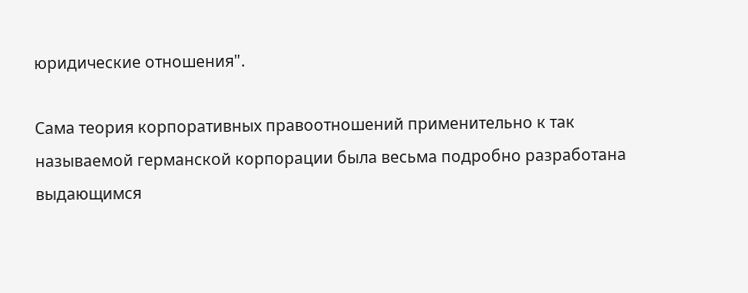юридические отношения".

Сама теория корпоративных правоотношений применительно к так называемой германской корпорации была весьма подробно разработана выдающимся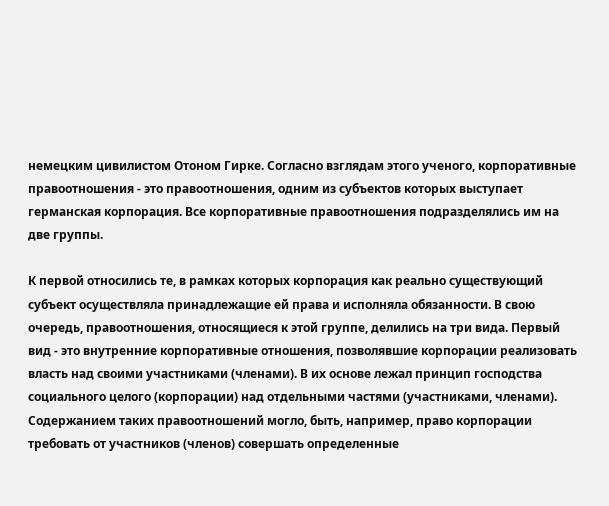немецким цивилистом Отоном Гирке. Согласно взглядам этого ученого, корпоративные правоотношения - это правоотношения, одним из субъектов которых выступает германская корпорация. Все корпоративные правоотношения подразделялись им на две группы.

К первой относились те, в рамках которых корпорация как реально существующий субъект осуществляла принадлежащие ей права и исполняла обязанности. В свою очередь, правоотношения, относящиеся к этой группе, делились на три вида. Первый вид - это внутренние корпоративные отношения, позволявшие корпорации реализовать власть над своими участниками (членами). В их основе лежал принцип господства социального целого (корпорации) над отдельными частями (участниками, членами). Содержанием таких правоотношений могло, быть, например, право корпорации требовать от участников (членов) совершать определенные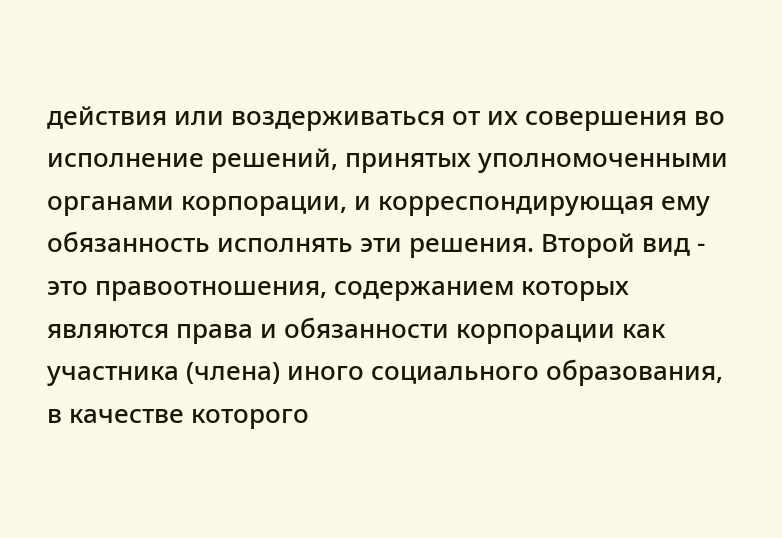действия или воздерживаться от их совершения во исполнение решений, принятых уполномоченными органами корпорации, и корреспондирующая ему обязанность исполнять эти решения. Второй вид - это правоотношения, содержанием которых являются права и обязанности корпорации как участника (члена) иного социального образования, в качестве которого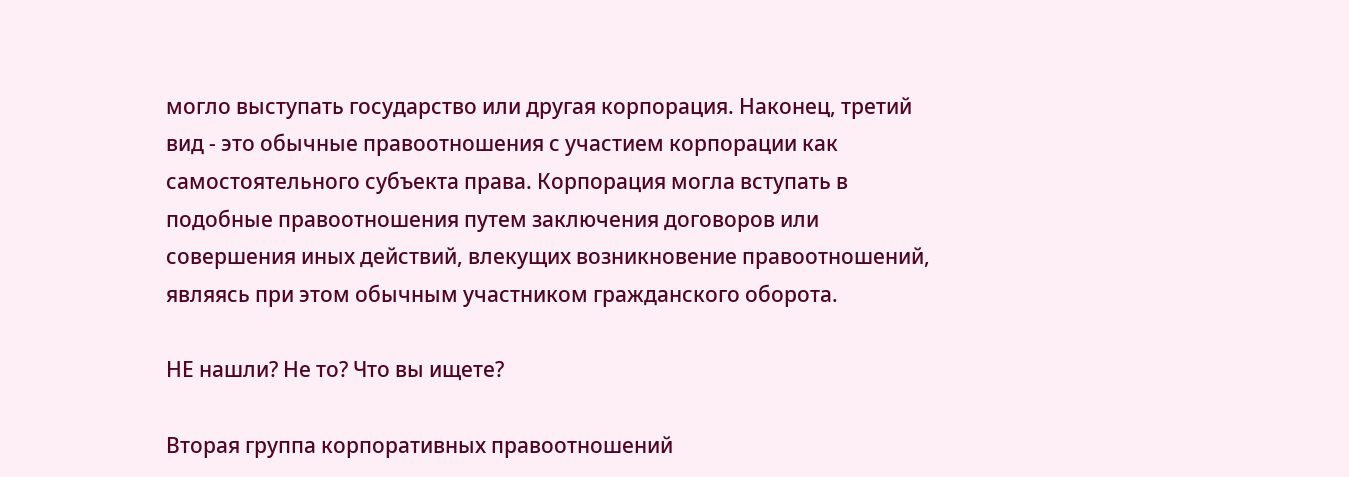могло выступать государство или другая корпорация. Наконец, третий вид - это обычные правоотношения с участием корпорации как самостоятельного субъекта права. Корпорация могла вступать в подобные правоотношения путем заключения договоров или совершения иных действий, влекущих возникновение правоотношений, являясь при этом обычным участником гражданского оборота.

НЕ нашли? Не то? Что вы ищете?

Вторая группа корпоративных правоотношений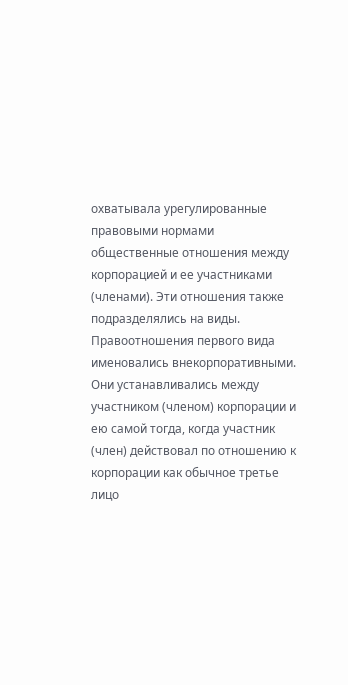охватывала урегулированные правовыми нормами общественные отношения между корпорацией и ее участниками (членами). Эти отношения также подразделялись на виды. Правоотношения первого вида именовались внекорпоративными. Они устанавливались между участником (членом) корпорации и ею самой тогда, когда участник (член) действовал по отношению к корпорации как обычное третье лицо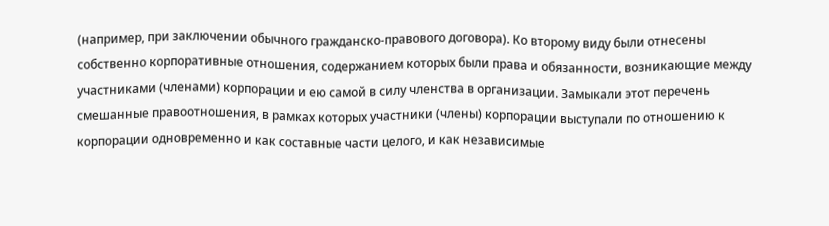(например, при заключении обычного гражданско-правового договора). Ко второму виду были отнесены собственно корпоративные отношения, содержанием которых были права и обязанности, возникающие между участниками (членами) корпорации и ею самой в силу членства в организации. Замыкали этот перечень смешанные правоотношения, в рамках которых участники (члены) корпорации выступали по отношению к корпорации одновременно и как составные части целого, и как независимые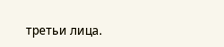третьи лица.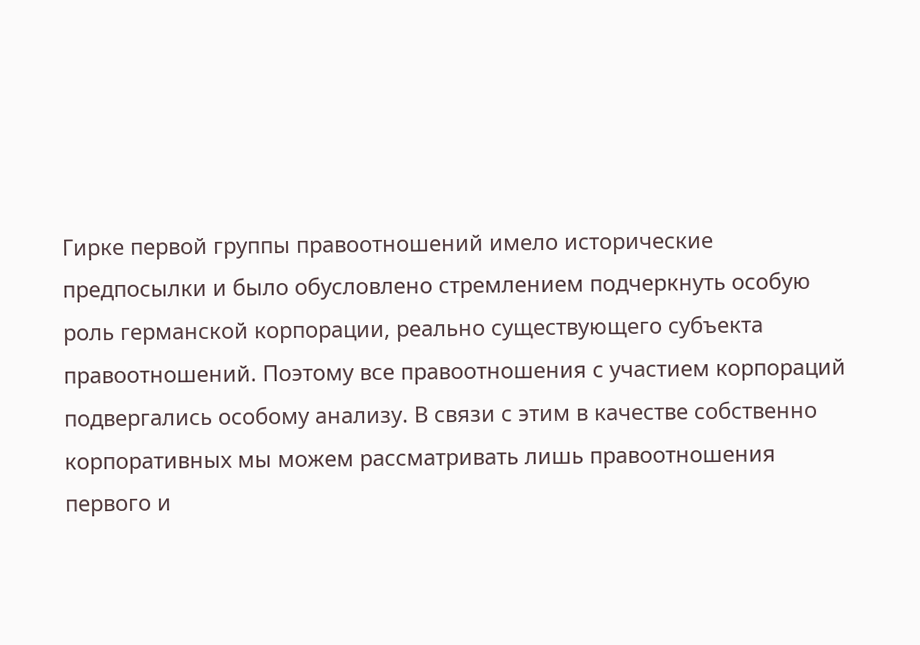Гирке первой группы правоотношений имело исторические предпосылки и было обусловлено стремлением подчеркнуть особую роль германской корпорации, реально существующего субъекта правоотношений. Поэтому все правоотношения с участием корпораций подвергались особому анализу. В связи с этим в качестве собственно корпоративных мы можем рассматривать лишь правоотношения первого и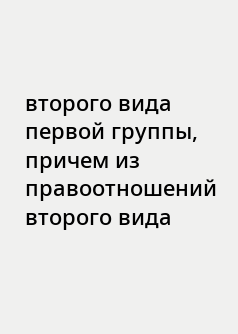второго вида первой группы, причем из правоотношений второго вида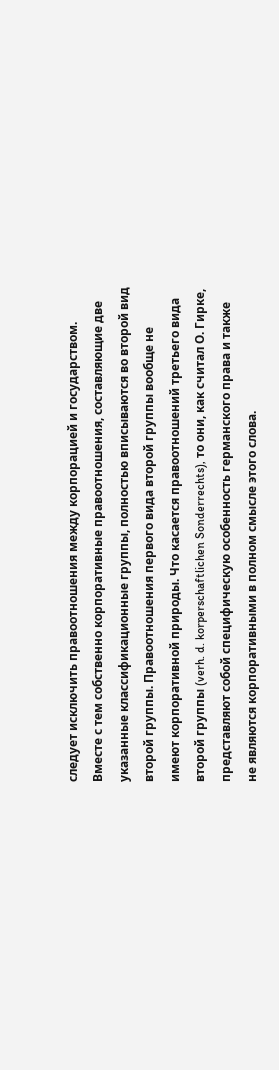следует исключить правоотношения между корпорацией и государством. Вместе с тем собственно корпоративные правоотношения, составляющие две указанные классификационные группы, полностью вписываются во второй вид второй группы. Правоотношения первого вида второй группы вообще не имеют корпоративной природы. Что касается правоотношений третьего вида второй группы (verh. d. korperschaftlichen Sonderrechts), то они, как считал О. Гирке, представляют собой специфическую особенность германского права и также не являются корпоративными в полном смысле этого слова.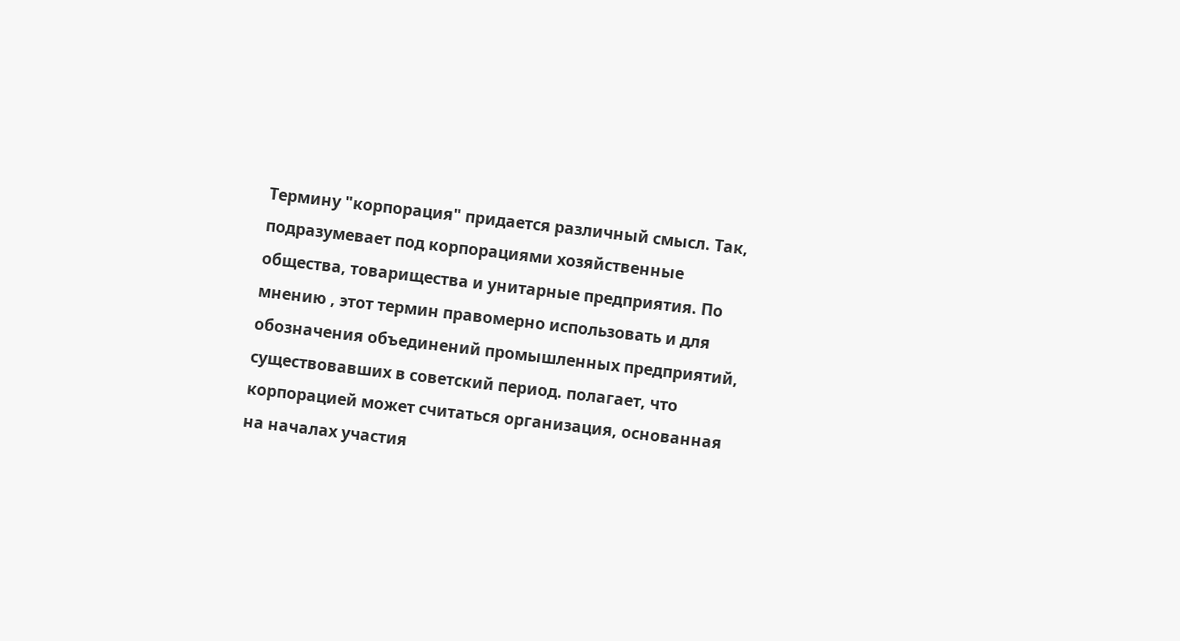Термину "корпорация" придается различный смысл. Так, подразумевает под корпорациями хозяйственные общества, товарищества и унитарные предприятия. По мнению , этот термин правомерно использовать и для обозначения объединений промышленных предприятий, существовавших в советский период. полагает, что корпорацией может считаться организация, основанная на началах участия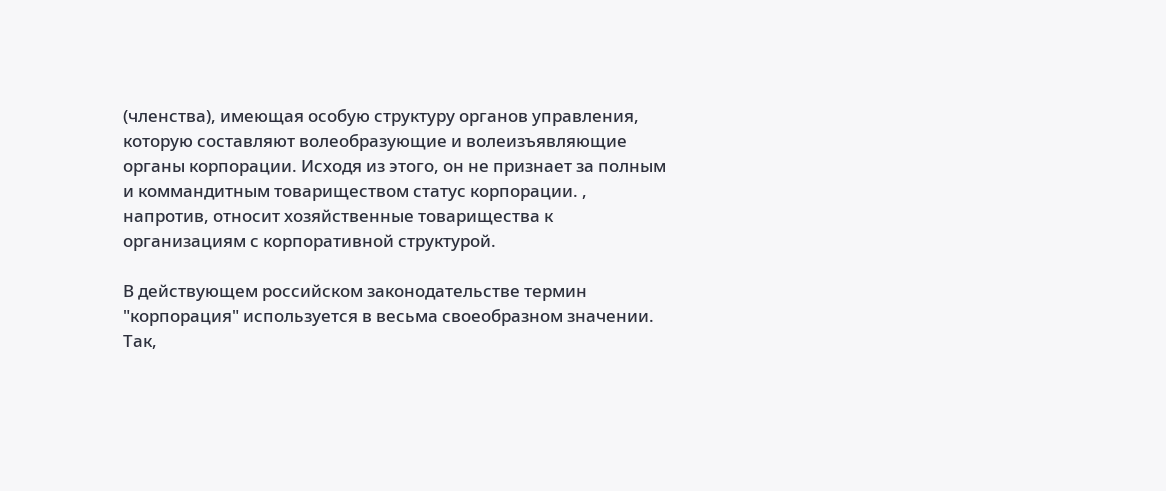(членства), имеющая особую структуру органов управления, которую составляют волеобразующие и волеизъявляющие органы корпорации. Исходя из этого, он не признает за полным и коммандитным товариществом статус корпорации. , напротив, относит хозяйственные товарищества к организациям с корпоративной структурой.

В действующем российском законодательстве термин "корпорация" используется в весьма своеобразном значении. Так,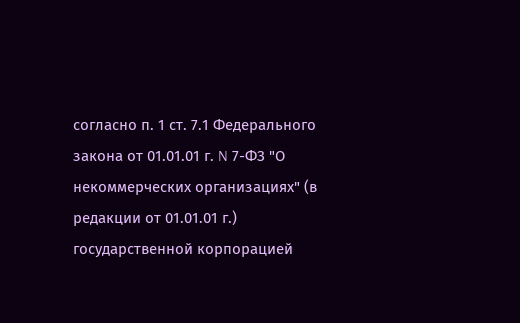согласно п. 1 ст. 7.1 Федерального закона от 01.01.01 г. N 7-ФЗ "О некоммерческих организациях" (в редакции от 01.01.01 г.) государственной корпорацией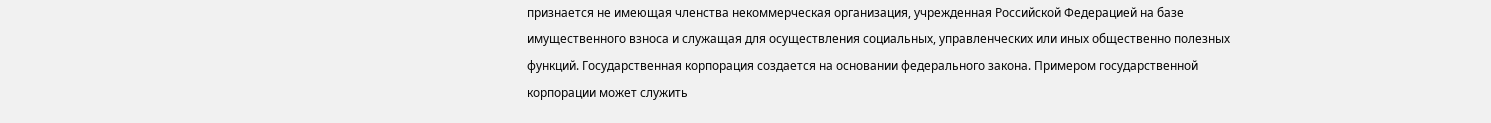признается не имеющая членства некоммерческая организация, учрежденная Российской Федерацией на базе имущественного взноса и служащая для осуществления социальных, управленческих или иных общественно полезных функций. Государственная корпорация создается на основании федерального закона. Примером государственной корпорации может служить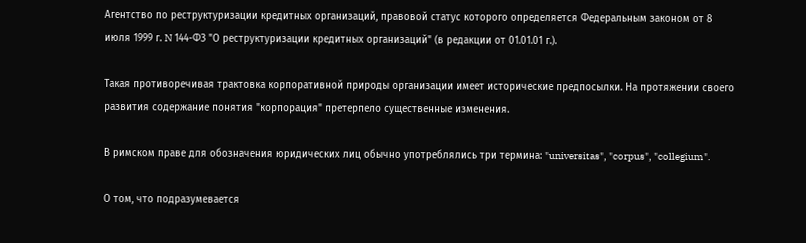Агентство по реструктуризации кредитных организаций, правовой статус которого определяется Федеральным законом от 8 июля 1999 г. N 144-ФЗ "О реструктуризации кредитных организаций" (в редакции от 01.01.01 г.).

Такая противоречивая трактовка корпоративной природы организации имеет исторические предпосылки. На протяжении своего развития содержание понятия "корпорация" претерпело существенные изменения.

В римском праве для обозначения юридических лиц обычно употреблялись три термина: "universitas", "corpus", "collegium".

О том, что подразумевается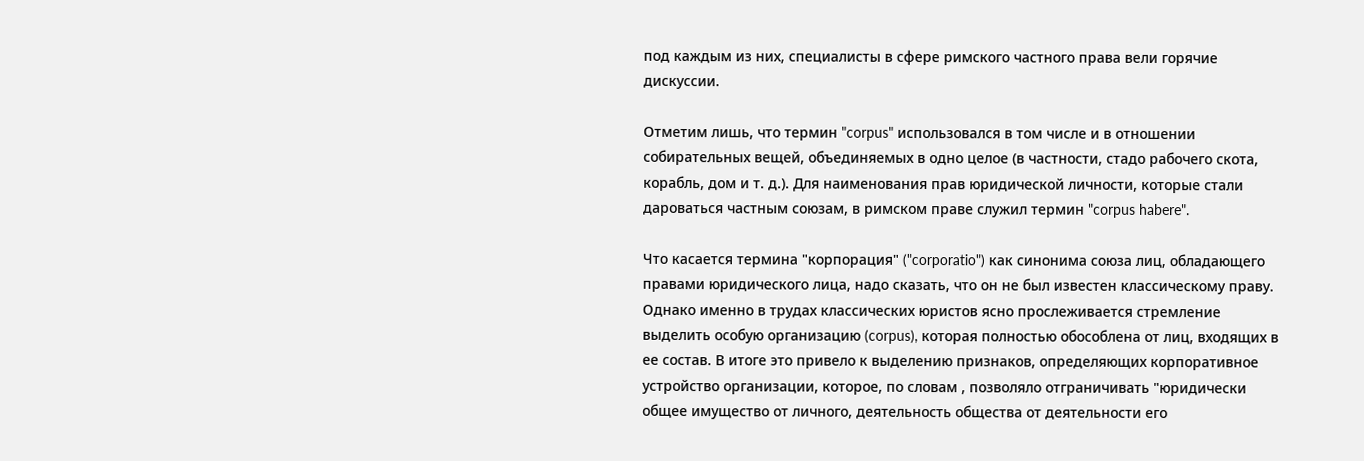под каждым из них, специалисты в сфере римского частного права вели горячие дискуссии.

Отметим лишь, что термин "corpus" использовался в том числе и в отношении собирательных вещей, объединяемых в одно целое (в частности, стадо рабочего скота, корабль, дом и т. д.). Для наименования прав юридической личности, которые стали дароваться частным союзам, в римском праве служил термин "corpus habere".

Что касается термина "корпорация" ("corporatio") как синонима союза лиц, обладающего правами юридического лица, надо сказать, что он не был известен классическому праву. Однако именно в трудах классических юристов ясно прослеживается стремление выделить особую организацию (corpus), которая полностью обособлена от лиц, входящих в ее состав. В итоге это привело к выделению признаков, определяющих корпоративное устройство организации, которое, по словам , позволяло отграничивать "юридически общее имущество от личного, деятельность общества от деятельности его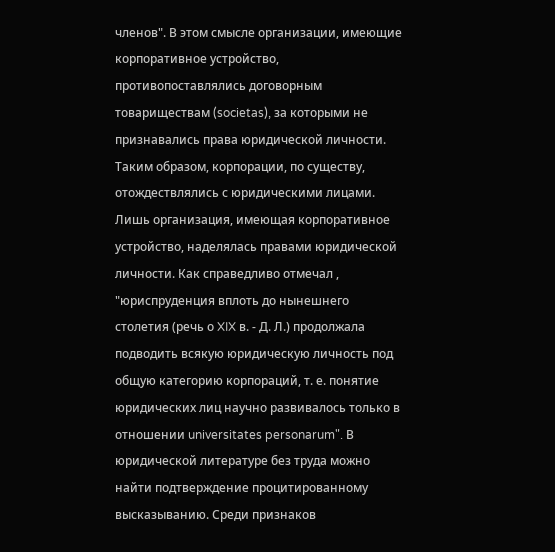членов". В этом смысле организации, имеющие корпоративное устройство, противопоставлялись договорным товариществам (societas), за которыми не признавались права юридической личности. Таким образом, корпорации, по существу, отождествлялись с юридическими лицами. Лишь организация, имеющая корпоративное устройство, наделялась правами юридической личности. Как справедливо отмечал , "юриспруденция вплоть до нынешнего столетия (речь о XIX в. - Д. Л.) продолжала подводить всякую юридическую личность под общую категорию корпораций, т. е. понятие юридических лиц научно развивалось только в отношении universitates personarum". В юридической литературе без труда можно найти подтверждение процитированному высказыванию. Среди признаков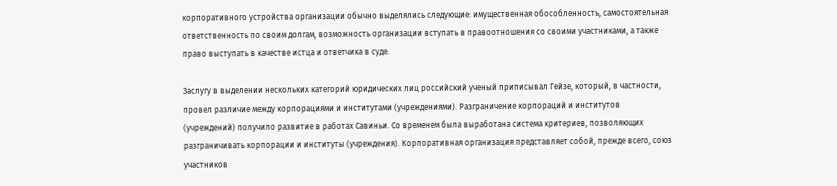корпоративного устройства организации обычно выделялись следующие: имущественная обособленность, самостоятельная ответственность по своим долгам, возможность организации вступать в правоотношения со своими участниками, а также право выступать в качестве истца и ответчика в суде.

Заслугу в выделении нескольких категорий юридических лиц российский ученый приписывал Гейзе, который, в частности, провел различие между корпорациями и институтами (учреждениями). Разграничение корпораций и институтов (учреждений) получило развитие в работах Савиньи. Со временем была выработана система критериев, позволяющих разграничивать корпорации и институты (учреждения). Корпоративная организация представляет собой, прежде всего, союз участников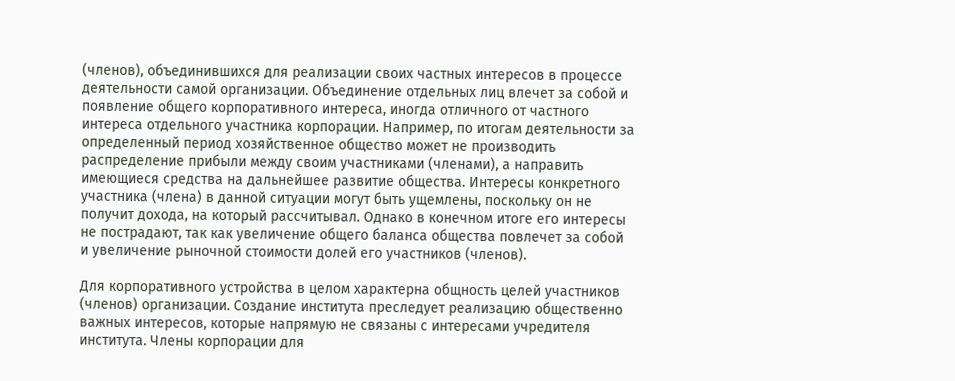(членов), объединившихся для реализации своих частных интересов в процессе деятельности самой организации. Объединение отдельных лиц влечет за собой и появление общего корпоративного интереса, иногда отличного от частного интереса отдельного участника корпорации. Например, по итогам деятельности за определенный период хозяйственное общество может не производить распределение прибыли между своим участниками (членами), а направить имеющиеся средства на дальнейшее развитие общества. Интересы конкретного участника (члена) в данной ситуации могут быть ущемлены, поскольку он не получит дохода, на который рассчитывал. Однако в конечном итоге его интересы не пострадают, так как увеличение общего баланса общества повлечет за собой и увеличение рыночной стоимости долей его участников (членов).

Для корпоративного устройства в целом характерна общность целей участников (членов) организации. Создание института преследует реализацию общественно важных интересов, которые напрямую не связаны с интересами учредителя института. Члены корпорации для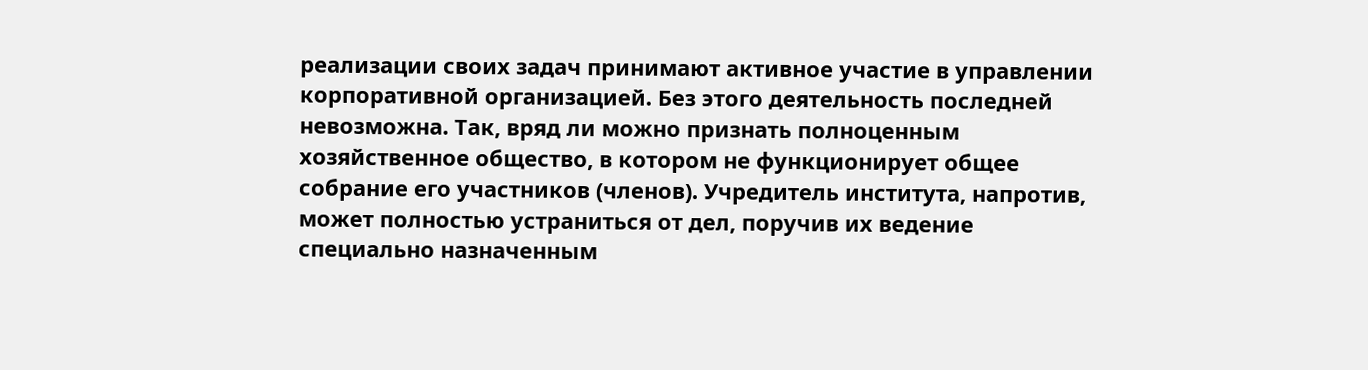реализации своих задач принимают активное участие в управлении корпоративной организацией. Без этого деятельность последней невозможна. Так, вряд ли можно признать полноценным хозяйственное общество, в котором не функционирует общее собрание его участников (членов). Учредитель института, напротив, может полностью устраниться от дел, поручив их ведение специально назначенным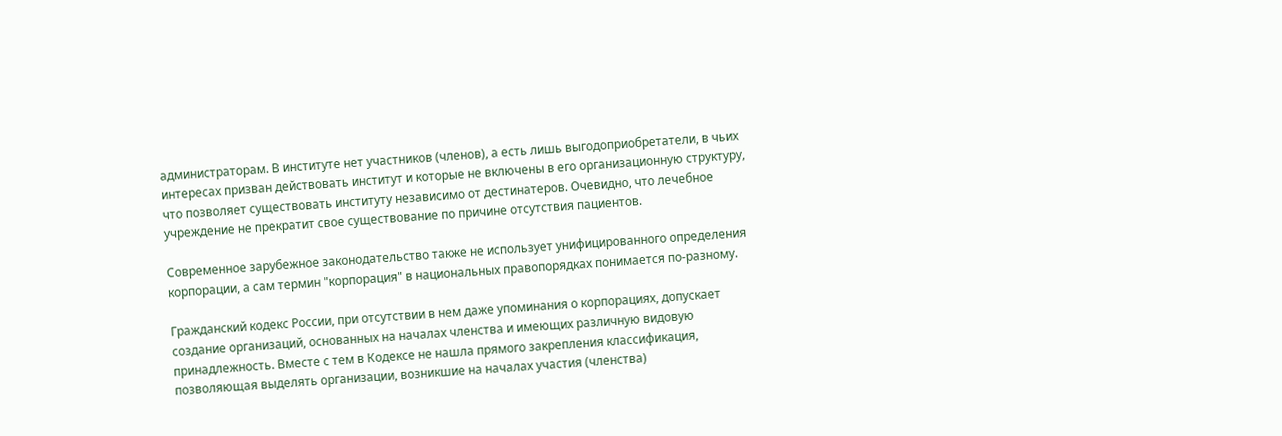администраторам. В институте нет участников (членов), а есть лишь выгодоприобретатели, в чьих интересах призван действовать институт и которые не включены в его организационную структуру, что позволяет существовать институту независимо от дестинатеров. Очевидно, что лечебное учреждение не прекратит свое существование по причине отсутствия пациентов.

Современное зарубежное законодательство также не использует унифицированного определения корпорации, а сам термин "корпорация" в национальных правопорядках понимается по-разному.

Гражданский кодекс России, при отсутствии в нем даже упоминания о корпорациях, допускает создание организаций, основанных на началах членства и имеющих различную видовую принадлежность. Вместе с тем в Кодексе не нашла прямого закрепления классификация, позволяющая выделять организации, возникшие на началах участия (членства)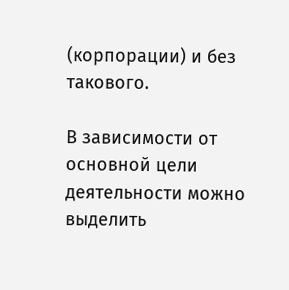(корпорации) и без такового.

В зависимости от основной цели деятельности можно выделить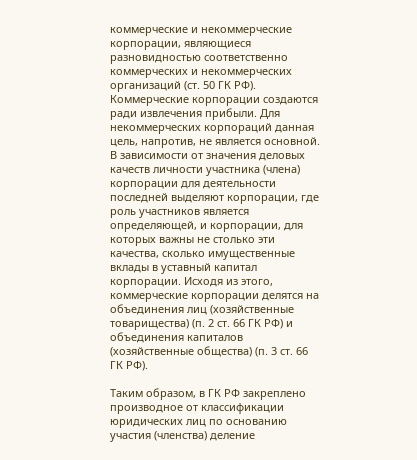коммерческие и некоммерческие корпорации, являющиеся разновидностью соответственно коммерческих и некоммерческих организаций (ст. 50 ГК РФ). Коммерческие корпорации создаются ради извлечения прибыли. Для некоммерческих корпораций данная цель, напротив, не является основной. В зависимости от значения деловых качеств личности участника (члена) корпорации для деятельности последней выделяют корпорации, где роль участников является определяющей, и корпорации, для которых важны не столько эти качества, сколько имущественные вклады в уставный капитал корпорации. Исходя из этого, коммерческие корпорации делятся на объединения лиц (хозяйственные товарищества) (п. 2 ст. 66 ГК РФ) и объединения капиталов (хозяйственные общества) (п. 3 ст. 66 ГК РФ).

Таким образом, в ГК РФ закреплено производное от классификации юридических лиц по основанию участия (членства) деление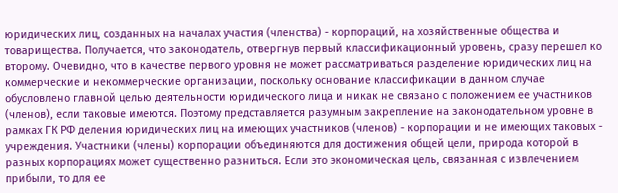юридических лиц, созданных на началах участия (членства) - корпораций, на хозяйственные общества и товарищества. Получается, что законодатель, отвергнув первый классификационный уровень, сразу перешел ко второму. Очевидно, что в качестве первого уровня не может рассматриваться разделение юридических лиц на коммерческие и некоммерческие организации, поскольку основание классификации в данном случае обусловлено главной целью деятельности юридического лица и никак не связано с положением ее участников (членов), если таковые имеются. Поэтому представляется разумным закрепление на законодательном уровне в рамках ГК РФ деления юридических лиц на имеющих участников (членов) - корпорации и не имеющих таковых - учреждения. Участники (члены) корпорации объединяются для достижения общей цели, природа которой в разных корпорациях может существенно разниться. Если это экономическая цель, связанная с извлечением прибыли, то для ее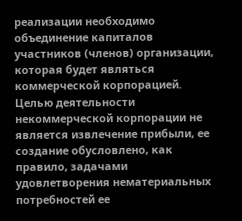реализации необходимо объединение капиталов участников (членов) организации, которая будет являться коммерческой корпорацией. Целью деятельности некоммерческой корпорации не является извлечение прибыли, ее создание обусловлено, как правило, задачами удовлетворения нематериальных потребностей ее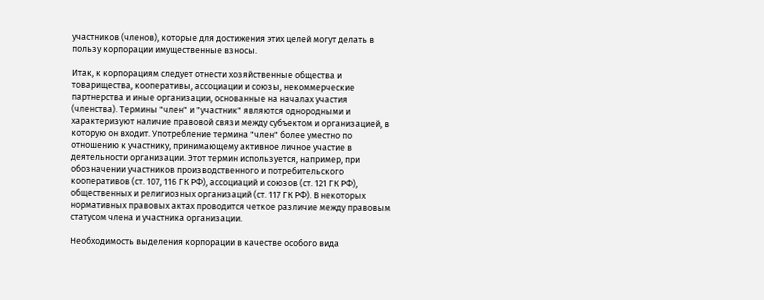участников (членов), которые для достижения этих целей могут делать в пользу корпорации имущественные взносы.

Итак, к корпорациям следует отнести хозяйственные общества и товарищества, кооперативы, ассоциации и союзы, некоммерческие партнерства и иные организации, основанные на началах участия (членства). Термины "член" и "участник" являются однородными и характеризуют наличие правовой связи между субъектом и организацией, в которую он входит. Употребление термина "член" более уместно по отношению к участнику, принимающему активное личное участие в деятельности организации. Этот термин используется, например, при обозначении участников производственного и потребительского кооперативов (ст. 107, 116 ГК РФ), ассоциаций и союзов (ст. 121 ГК РФ), общественных и религиозных организаций (ст. 117 ГК РФ). В некоторых нормативных правовых актах проводится четкое различие между правовым статусом члена и участника организации.

Необходимость выделения корпорации в качестве особого вида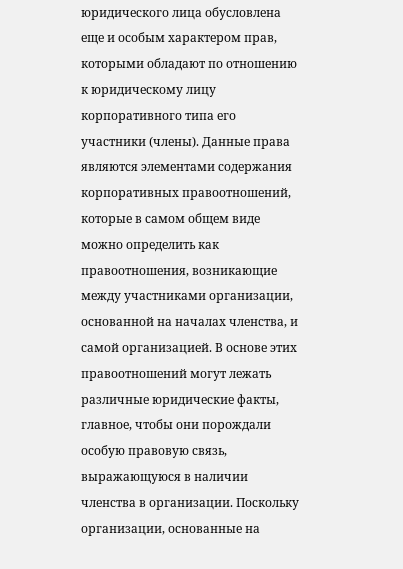юридического лица обусловлена еще и особым характером прав, которыми обладают по отношению к юридическому лицу корпоративного типа его участники (члены). Данные права являются элементами содержания корпоративных правоотношений, которые в самом общем виде можно определить как правоотношения, возникающие между участниками организации, основанной на началах членства, и самой организацией. В основе этих правоотношений могут лежать различные юридические факты, главное, чтобы они порождали особую правовую связь, выражающуюся в наличии членства в организации. Поскольку организации, основанные на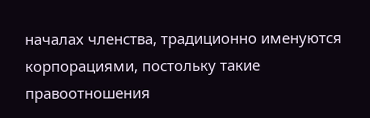началах членства, традиционно именуются корпорациями, постольку такие правоотношения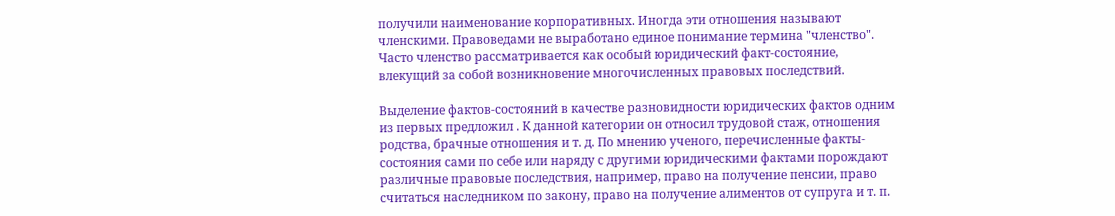получили наименование корпоративных. Иногда эти отношения называют членскими. Правоведами не выработано единое понимание термина "членство". Часто членство рассматривается как особый юридический факт-состояние, влекущий за собой возникновение многочисленных правовых последствий.

Выделение фактов-состояний в качестве разновидности юридических фактов одним из первых предложил . К данной категории он относил трудовой стаж, отношения родства, брачные отношения и т. д. По мнению ученого, перечисленные факты-состояния сами по себе или наряду с другими юридическими фактами порождают различные правовые последствия, например, право на получение пенсии, право считаться наследником по закону, право на получение алиментов от супруга и т. п.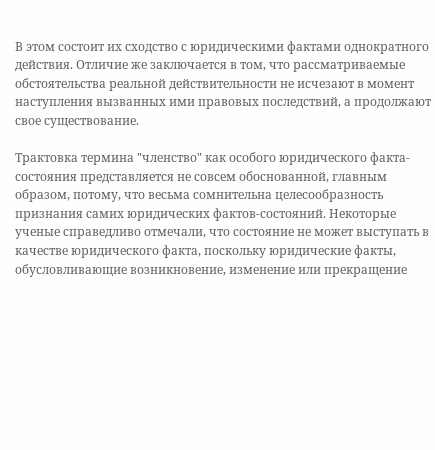В этом состоит их сходство с юридическими фактами однократного действия. Отличие же заключается в том, что рассматриваемые обстоятельства реальной действительности не исчезают в момент наступления вызванных ими правовых последствий, а продолжают свое существование.

Трактовка термина "членство" как особого юридического факта-состояния представляется не совсем обоснованной, главным образом, потому, что весьма сомнительна целесообразность признания самих юридических фактов-состояний. Некоторые ученые справедливо отмечали, что состояние не может выступать в качестве юридического факта, поскольку юридические факты, обусловливающие возникновение, изменение или прекращение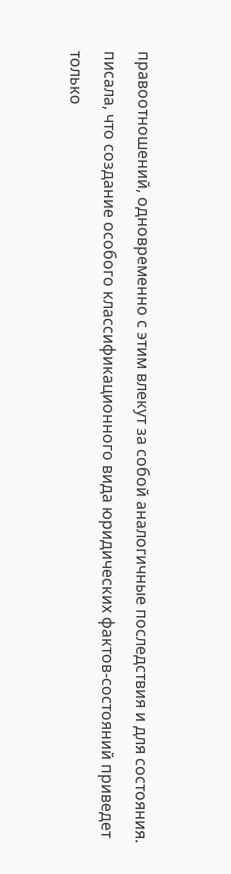правоотношений, одновременно с этим влекут за собой аналогичные последствия и для состояния. писала, что создание особого классификационного вида юридических фактов-состояний приведет только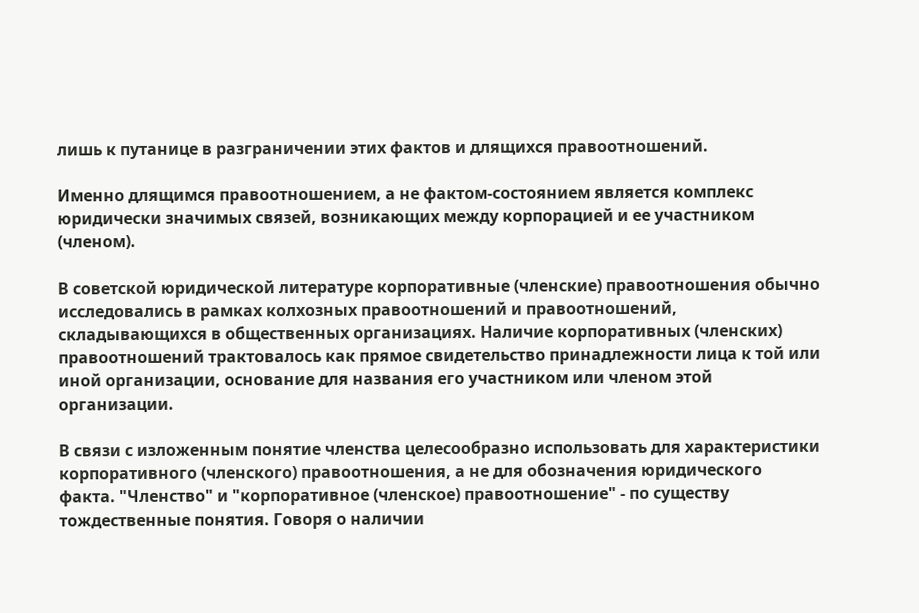лишь к путанице в разграничении этих фактов и длящихся правоотношений.

Именно длящимся правоотношением, а не фактом-состоянием является комплекс юридически значимых связей, возникающих между корпорацией и ее участником (членом).

В советской юридической литературе корпоративные (членские) правоотношения обычно исследовались в рамках колхозных правоотношений и правоотношений, складывающихся в общественных организациях. Наличие корпоративных (членских) правоотношений трактовалось как прямое свидетельство принадлежности лица к той или иной организации, основание для названия его участником или членом этой организации.

В связи с изложенным понятие членства целесообразно использовать для характеристики корпоративного (членского) правоотношения, а не для обозначения юридического факта. "Членство" и "корпоративное (членское) правоотношение" - по существу тождественные понятия. Говоря о наличии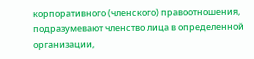корпоративного (членского) правоотношения, подразумевают членство лица в определенной организации,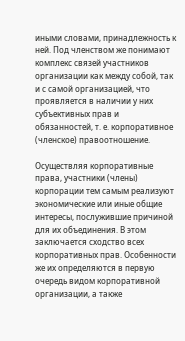иными словами, принадлежность к ней. Под членством же понимают комплекс связей участников организации как между собой, так и с самой организацией, что проявляется в наличии у них субъективных прав и обязанностей, т. е. корпоративное (членское) правоотношение.

Осуществляя корпоративные права, участники (члены) корпорации тем самым реализуют экономические или иные общие интересы, послужившие причиной для их объединения. В этом заключается сходство всех корпоративных прав. Особенности же их определяются в первую очередь видом корпоративной организации, а также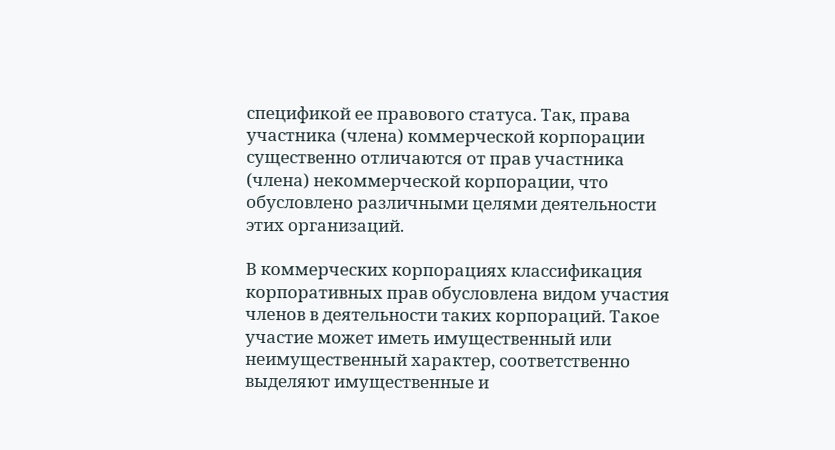спецификой ее правового статуса. Так, права участника (члена) коммерческой корпорации существенно отличаются от прав участника (члена) некоммерческой корпорации, что обусловлено различными целями деятельности этих организаций.

В коммерческих корпорациях классификация корпоративных прав обусловлена видом участия членов в деятельности таких корпораций. Такое участие может иметь имущественный или неимущественный характер, соответственно выделяют имущественные и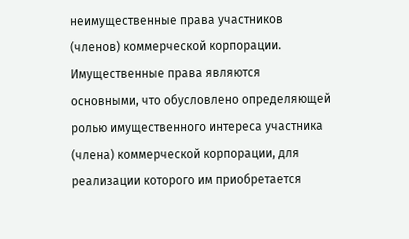неимущественные права участников (членов) коммерческой корпорации. Имущественные права являются основными, что обусловлено определяющей ролью имущественного интереса участника (члена) коммерческой корпорации, для реализации которого им приобретается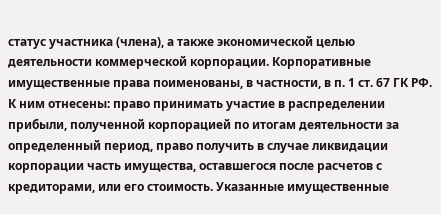статус участника (члена), а также экономической целью деятельности коммерческой корпорации. Корпоративные имущественные права поименованы, в частности, в п. 1 ст. 67 ГК РФ. К ним отнесены: право принимать участие в распределении прибыли, полученной корпорацией по итогам деятельности за определенный период, право получить в случае ликвидации корпорации часть имущества, оставшегося после расчетов с кредиторами, или его стоимость. Указанные имущественные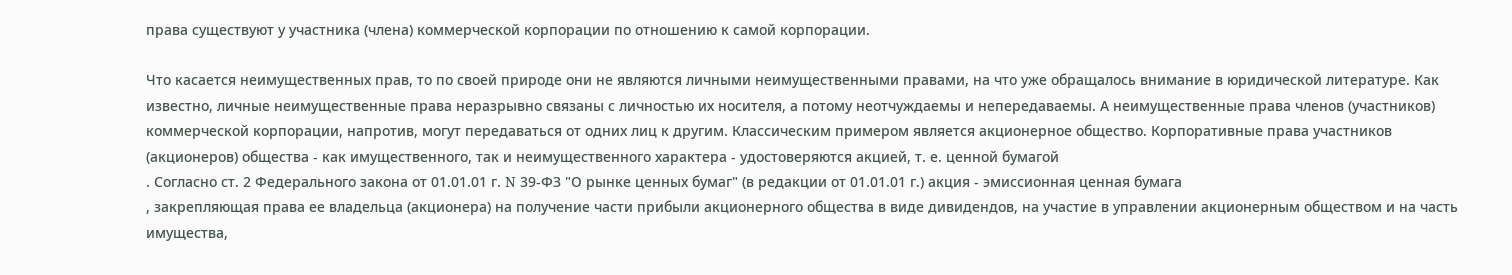права существуют у участника (члена) коммерческой корпорации по отношению к самой корпорации.

Что касается неимущественных прав, то по своей природе они не являются личными неимущественными правами, на что уже обращалось внимание в юридической литературе. Как известно, личные неимущественные права неразрывно связаны с личностью их носителя, а потому неотчуждаемы и непередаваемы. А неимущественные права членов (участников) коммерческой корпорации, напротив, могут передаваться от одних лиц к другим. Классическим примером является акционерное общество. Корпоративные права участников (акционеров) общества - как имущественного, так и неимущественного характера - удостоверяются акцией, т. е. ценной бумагой
. Согласно ст. 2 Федерального закона от 01.01.01 г. N 39-ФЗ "О рынке ценных бумаг" (в редакции от 01.01.01 г.) акция - эмиссионная ценная бумага
, закрепляющая права ее владельца (акционера) на получение части прибыли акционерного общества в виде дивидендов, на участие в управлении акционерным обществом и на часть имущества,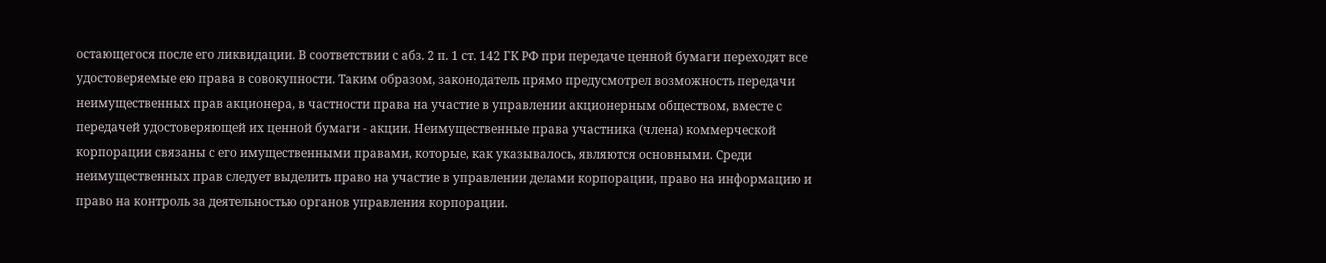остающегося после его ликвидации. В соответствии с абз. 2 п. 1 ст. 142 ГК РФ при передаче ценной бумаги переходят все удостоверяемые ею права в совокупности. Таким образом, законодатель прямо предусмотрел возможность передачи неимущественных прав акционера, в частности права на участие в управлении акционерным обществом, вместе с передачей удостоверяющей их ценной бумаги - акции. Неимущественные права участника (члена) коммерческой корпорации связаны с его имущественными правами, которые, как указывалось, являются основными. Среди неимущественных прав следует выделить право на участие в управлении делами корпорации, право на информацию и право на контроль за деятельностью органов управления корпорации.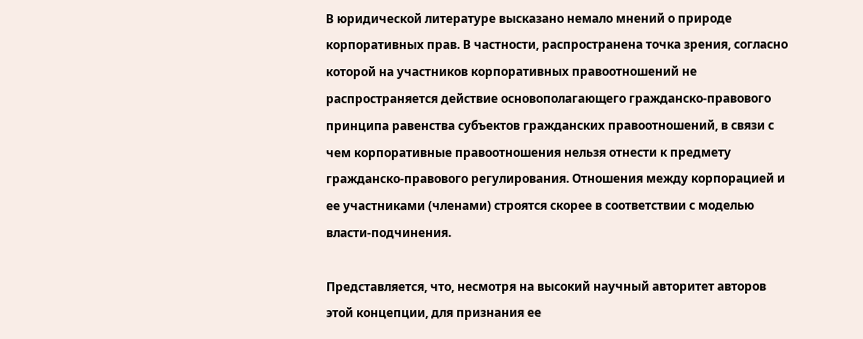В юридической литературе высказано немало мнений о природе корпоративных прав. В частности, распространена точка зрения, согласно которой на участников корпоративных правоотношений не распространяется действие основополагающего гражданско-правового принципа равенства субъектов гражданских правоотношений, в связи с чем корпоративные правоотношения нельзя отнести к предмету гражданско-правового регулирования. Отношения между корпорацией и ее участниками (членами) строятся скорее в соответствии с моделью власти-подчинения.

Представляется, что, несмотря на высокий научный авторитет авторов этой концепции, для признания ее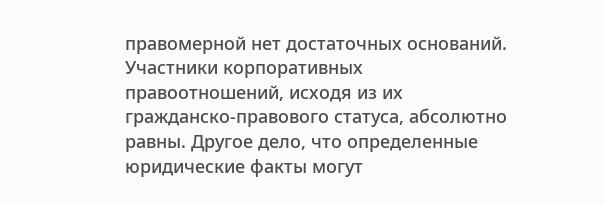правомерной нет достаточных оснований. Участники корпоративных правоотношений, исходя из их гражданско-правового статуса, абсолютно равны. Другое дело, что определенные юридические факты могут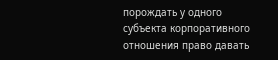порождать у одного субъекта корпоративного отношения право давать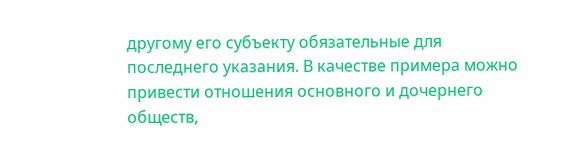другому его субъекту обязательные для последнего указания. В качестве примера можно привести отношения основного и дочернего обществ,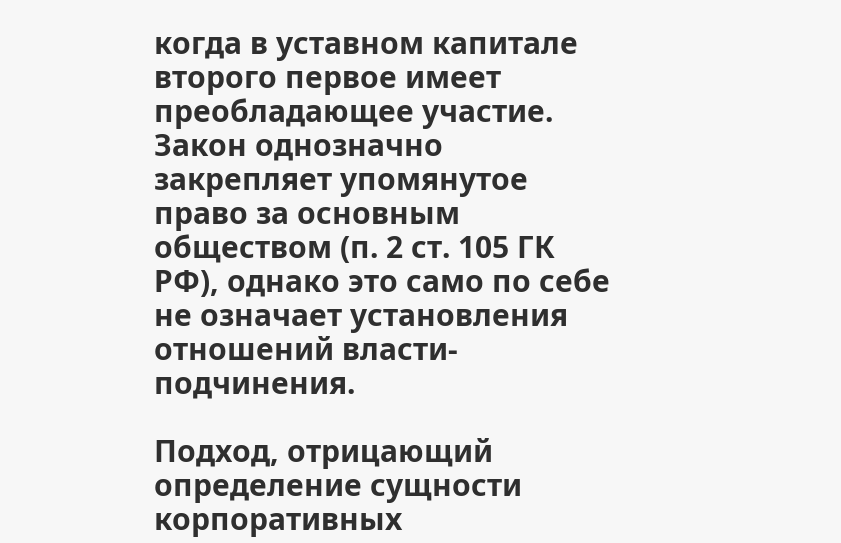когда в уставном капитале второго первое имеет преобладающее участие. Закон однозначно закрепляет упомянутое право за основным обществом (п. 2 ст. 105 ГК РФ), однако это само по себе не означает установления отношений власти-подчинения.

Подход, отрицающий определение сущности корпоративных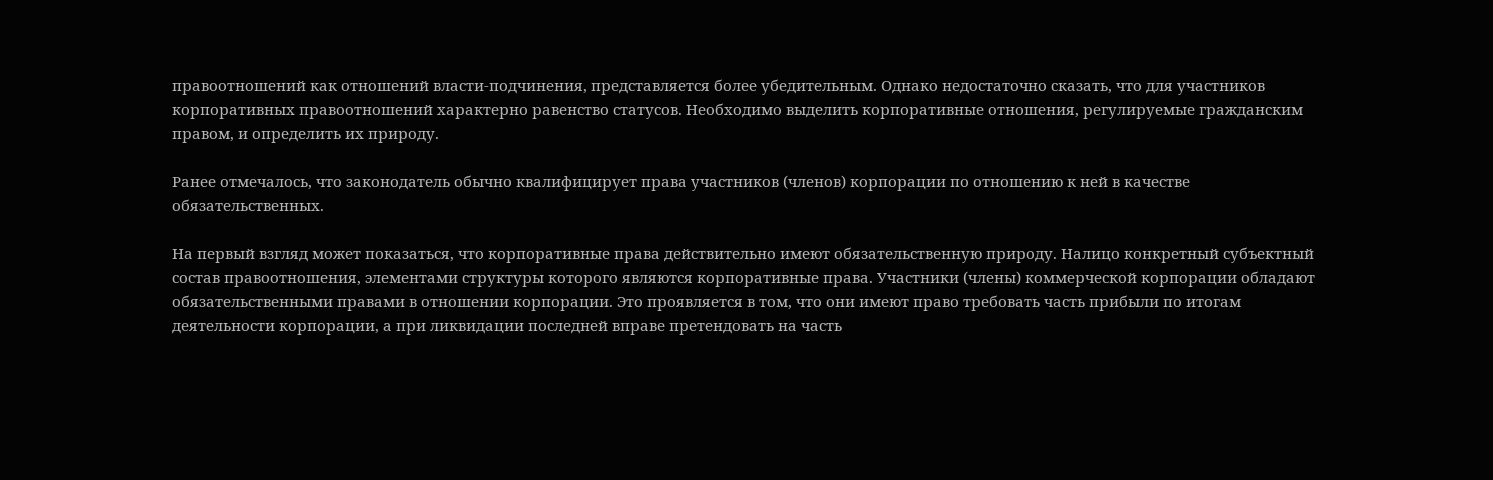правоотношений как отношений власти-подчинения, представляется более убедительным. Однако недостаточно сказать, что для участников корпоративных правоотношений характерно равенство статусов. Необходимо выделить корпоративные отношения, регулируемые гражданским правом, и определить их природу.

Ранее отмечалось, что законодатель обычно квалифицирует права участников (членов) корпорации по отношению к ней в качестве обязательственных.

На первый взгляд может показаться, что корпоративные права действительно имеют обязательственную природу. Налицо конкретный субъектный состав правоотношения, элементами структуры которого являются корпоративные права. Участники (члены) коммерческой корпорации обладают обязательственными правами в отношении корпорации. Это проявляется в том, что они имеют право требовать часть прибыли по итогам деятельности корпорации, а при ликвидации последней вправе претендовать на часть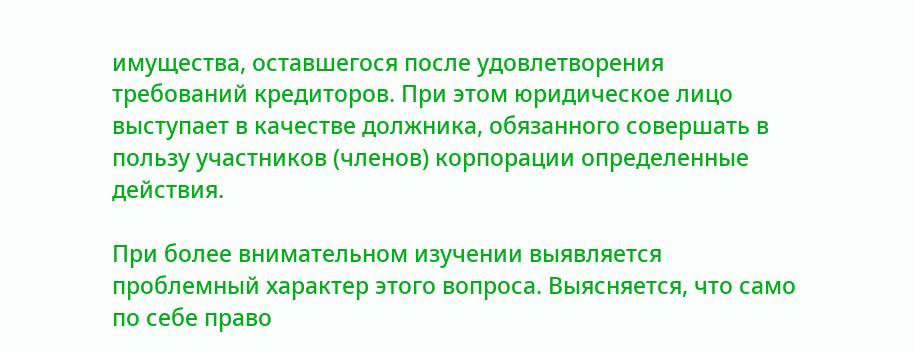имущества, оставшегося после удовлетворения требований кредиторов. При этом юридическое лицо выступает в качестве должника, обязанного совершать в пользу участников (членов) корпорации определенные действия.

При более внимательном изучении выявляется проблемный характер этого вопроса. Выясняется, что само по себе право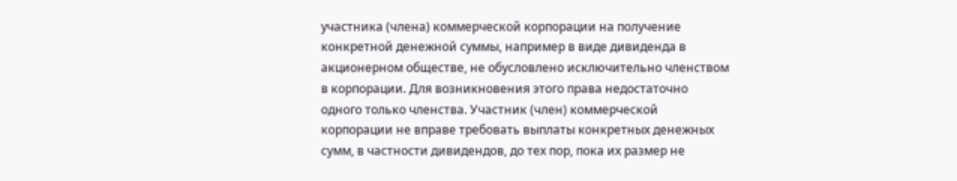участника (члена) коммерческой корпорации на получение конкретной денежной суммы, например в виде дивиденда в акционерном обществе, не обусловлено исключительно членством в корпорации. Для возникновения этого права недостаточно одного только членства. Участник (член) коммерческой корпорации не вправе требовать выплаты конкретных денежных сумм, в частности дивидендов, до тех пор, пока их размер не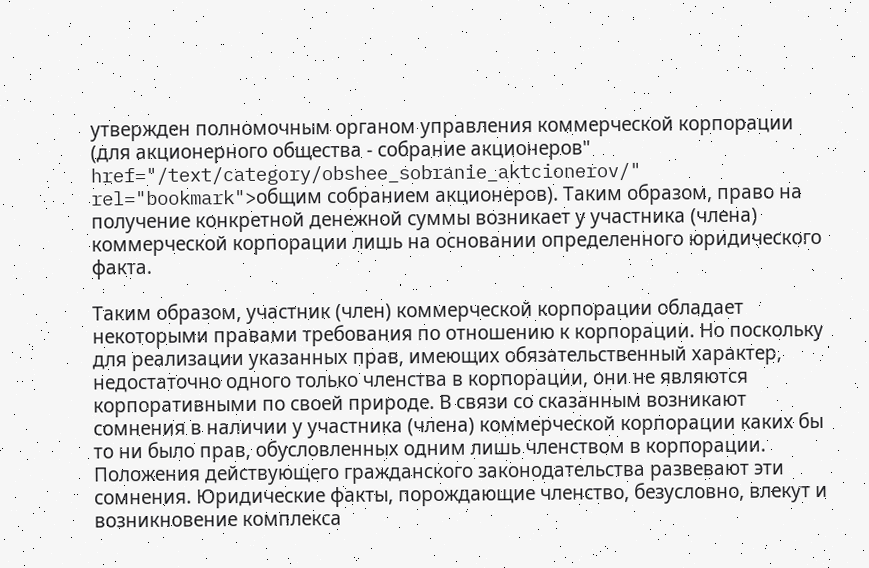утвержден полномочным органом управления коммерческой корпорации (для акционерного общества - собрание акционеров" href="/text/category/obshee_sobranie_aktcionerov/" rel="bookmark">общим собранием акционеров). Таким образом, право на получение конкретной денежной суммы возникает у участника (члена) коммерческой корпорации лишь на основании определенного юридического факта.

Таким образом, участник (член) коммерческой корпорации обладает некоторыми правами требования по отношению к корпорации. Но поскольку для реализации указанных прав, имеющих обязательственный характер, недостаточно одного только членства в корпорации, они не являются корпоративными по своей природе. В связи со сказанным возникают сомнения в наличии у участника (члена) коммерческой корпорации каких бы то ни было прав, обусловленных одним лишь членством в корпорации. Положения действующего гражданского законодательства развевают эти сомнения. Юридические факты, порождающие членство, безусловно, влекут и возникновение комплекса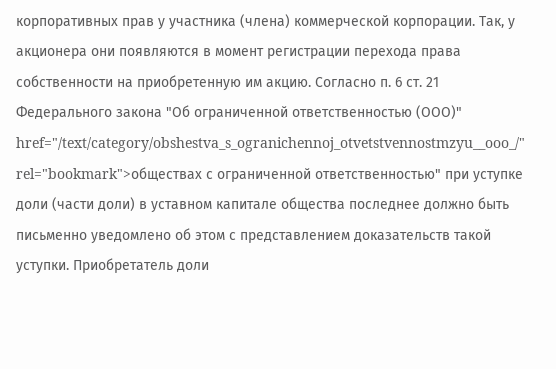корпоративных прав у участника (члена) коммерческой корпорации. Так, у акционера они появляются в момент регистрации перехода права собственности на приобретенную им акцию. Согласно п. 6 ст. 21 Федерального закона "Об ограниченной ответственностью (ООО)" href="/text/category/obshestva_s_ogranichennoj_otvetstvennostmzyu__ooo_/" rel="bookmark">обществах с ограниченной ответственностью" при уступке доли (части доли) в уставном капитале общества последнее должно быть письменно уведомлено об этом с представлением доказательств такой уступки. Приобретатель доли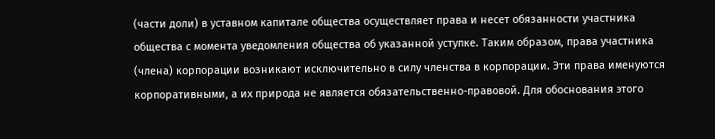(части доли) в уставном капитале общества осуществляет права и несет обязанности участника общества с момента уведомления общества об указанной уступке. Таким образом, права участника (члена) корпорации возникают исключительно в силу членства в корпорации. Эти права именуются корпоративными, а их природа не является обязательственно-правовой. Для обоснования этого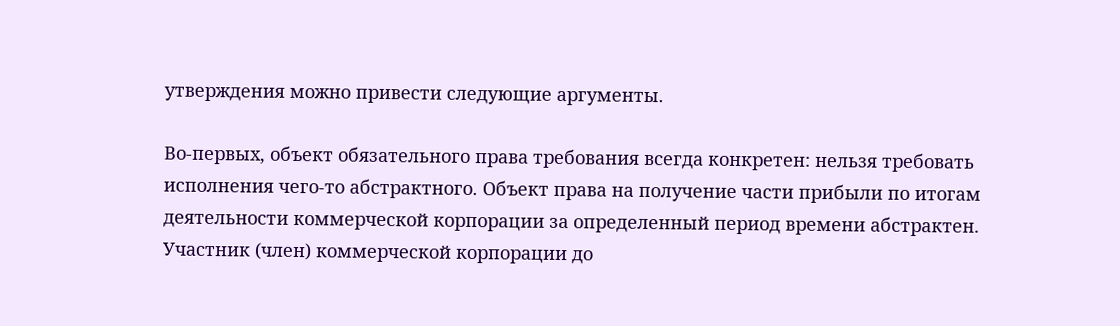утверждения можно привести следующие аргументы.

Во-первых, объект обязательного права требования всегда конкретен: нельзя требовать исполнения чего-то абстрактного. Объект права на получение части прибыли по итогам деятельности коммерческой корпорации за определенный период времени абстрактен. Участник (член) коммерческой корпорации до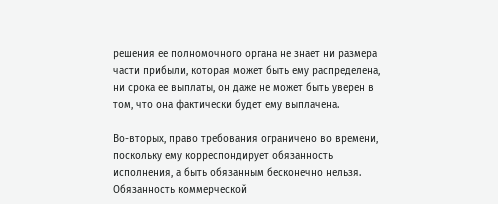решения ее полномочного органа не знает ни размера части прибыли, которая может быть ему распределена, ни срока ее выплаты, он даже не может быть уверен в том, что она фактически будет ему выплачена.

Во-вторых, право требования ограничено во времени, поскольку ему корреспондирует обязанность исполнения, а быть обязанным бесконечно нельзя. Обязанность коммерческой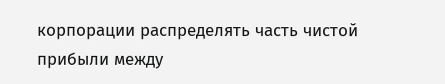корпорации распределять часть чистой прибыли между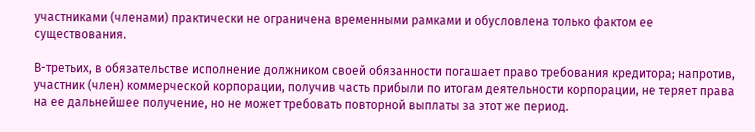участниками (членами) практически не ограничена временными рамками и обусловлена только фактом ее существования.

В-третьих, в обязательстве исполнение должником своей обязанности погашает право требования кредитора; напротив, участник (член) коммерческой корпорации, получив часть прибыли по итогам деятельности корпорации, не теряет права на ее дальнейшее получение, но не может требовать повторной выплаты за этот же период.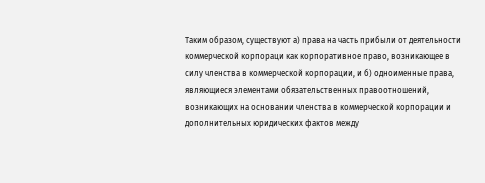Таким образом, существуют а) права на часть прибыли от деятельности коммерческой корпораци как корпоративное право, возникающее в силу членства в коммерческой корпорации, и б) одноименные права, являющиеся элементами обязательственных правоотношений, возникающих на основании членства в коммерческой корпорации и дополнительных юридических фактов между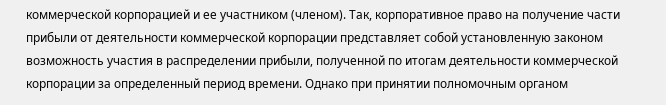коммерческой корпорацией и ее участником (членом). Так, корпоративное право на получение части прибыли от деятельности коммерческой корпорации представляет собой установленную законом возможность участия в распределении прибыли, полученной по итогам деятельности коммерческой корпорации за определенный период времени. Однако при принятии полномочным органом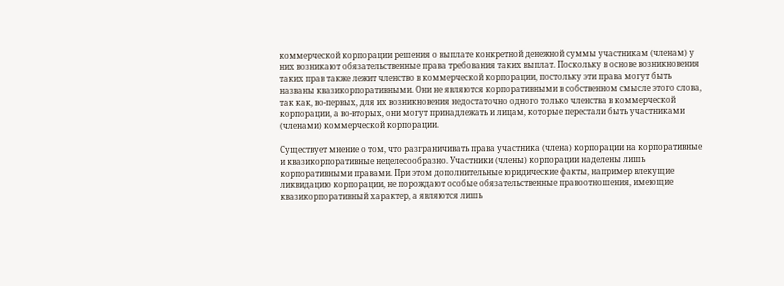коммерческой корпорации решения о выплате конкретной денежной суммы участникам (членам) у них возникают обязательственные права требования таких выплат. Поскольку в основе возникновения таких прав также лежит членство в коммерческой корпорации, постольку эти права могут быть названы квазикорпоративными. Они не являются корпоративными в собственном смысле этого слова, так как, во-первых, для их возникновения недостаточно одного только членства в коммерческой корпорации, а во-вторых, они могут принадлежать и лицам, которые перестали быть участниками (членами) коммерческой корпорации.

Существует мнение о том, что разграничивать права участника (члена) корпорации на корпоративные и квазикорпоративные нецелесообразно. Участники (члены) корпорации наделены лишь корпоративными правами. При этом дополнительные юридические факты, например влекущие ликвидацию корпорации, не порождают особые обязательственные правоотношения, имеющие квазикорпоративный характер, а являются лишь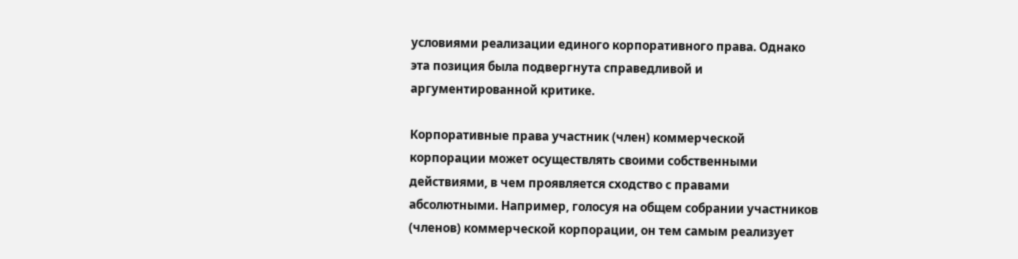условиями реализации единого корпоративного права. Однако эта позиция была подвергнута справедливой и аргументированной критике.

Корпоративные права участник (член) коммерческой корпорации может осуществлять своими собственными действиями, в чем проявляется сходство с правами абсолютными. Например, голосуя на общем собрании участников (членов) коммерческой корпорации, он тем самым реализует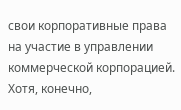свои корпоративные права на участие в управлении коммерческой корпорацией. Хотя, конечно,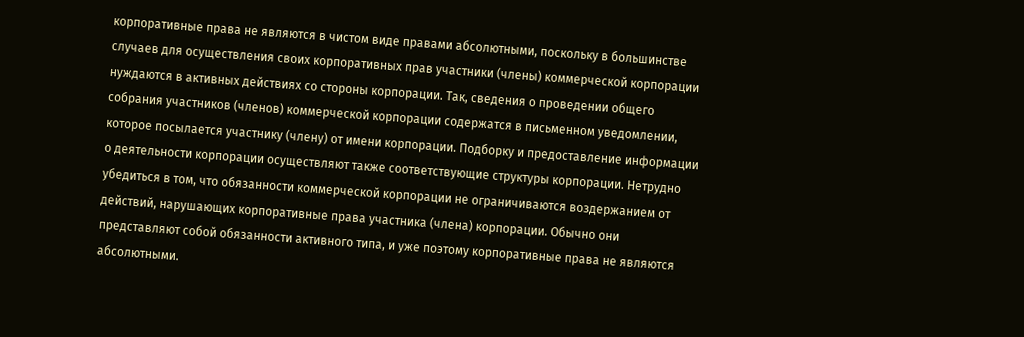корпоративные права не являются в чистом виде правами абсолютными, поскольку в большинстве случаев для осуществления своих корпоративных прав участники (члены) коммерческой корпорации нуждаются в активных действиях со стороны корпорации. Так, сведения о проведении общего собрания участников (членов) коммерческой корпорации содержатся в письменном уведомлении, которое посылается участнику (члену) от имени корпорации. Подборку и предоставление информации о деятельности корпорации осуществляют также соответствующие структуры корпорации. Нетрудно убедиться в том, что обязанности коммерческой корпорации не ограничиваются воздержанием от действий, нарушающих корпоративные права участника (члена) корпорации. Обычно они представляют собой обязанности активного типа, и уже поэтому корпоративные права не являются абсолютными.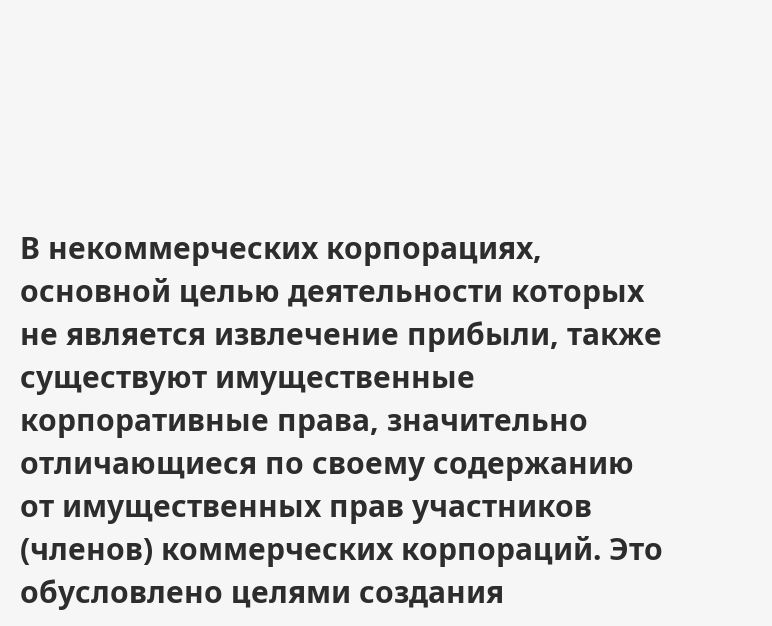В некоммерческих корпорациях, основной целью деятельности которых не является извлечение прибыли, также существуют имущественные корпоративные права, значительно отличающиеся по своему содержанию от имущественных прав участников (членов) коммерческих корпораций. Это обусловлено целями создания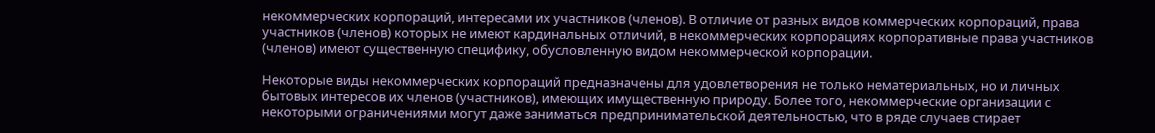некоммерческих корпораций, интересами их участников (членов). В отличие от разных видов коммерческих корпораций, права участников (членов) которых не имеют кардинальных отличий, в некоммерческих корпорациях корпоративные права участников (членов) имеют существенную специфику, обусловленную видом некоммерческой корпорации.

Некоторые виды некоммерческих корпораций предназначены для удовлетворения не только нематериальных, но и личных бытовых интересов их членов (участников), имеющих имущественную природу. Более того, некоммерческие организации с некоторыми ограничениями могут даже заниматься предпринимательской деятельностью, что в ряде случаев стирает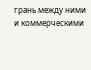грань между ними и коммерческими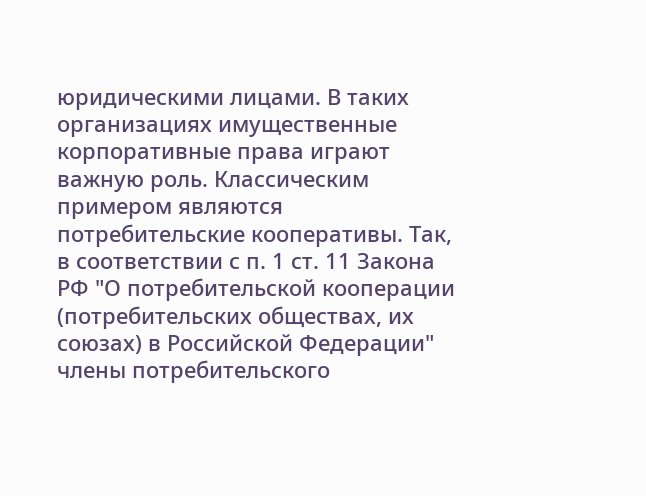юридическими лицами. В таких организациях имущественные корпоративные права играют важную роль. Классическим примером являются потребительские кооперативы. Так, в соответствии с п. 1 ст. 11 Закона РФ "О потребительской кооперации (потребительских обществах, их союзах) в Российской Федерации" члены потребительского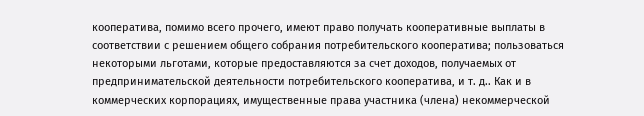кооператива, помимо всего прочего, имеют право получать кооперативные выплаты в соответствии с решением общего собрания потребительского кооператива; пользоваться некоторыми льготами, которые предоставляются за счет доходов, получаемых от предпринимательской деятельности потребительского кооператива, и т. д.. Как и в коммерческих корпорациях, имущественные права участника (члена) некоммерческой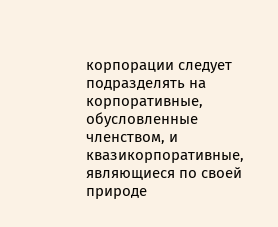корпорации следует подразделять на корпоративные, обусловленные членством, и квазикорпоративные, являющиеся по своей природе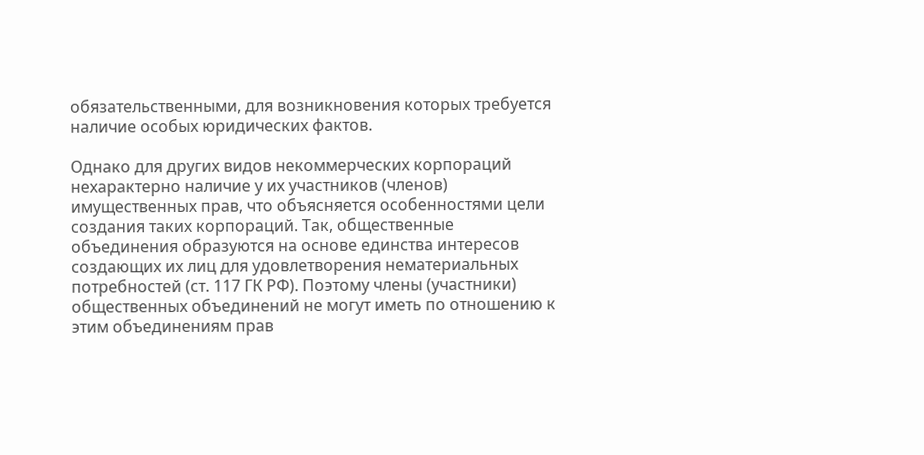обязательственными, для возникновения которых требуется наличие особых юридических фактов.

Однако для других видов некоммерческих корпораций нехарактерно наличие у их участников (членов) имущественных прав, что объясняется особенностями цели создания таких корпораций. Так, общественные объединения образуются на основе единства интересов создающих их лиц для удовлетворения нематериальных потребностей (ст. 117 ГК РФ). Поэтому члены (участники) общественных объединений не могут иметь по отношению к этим объединениям прав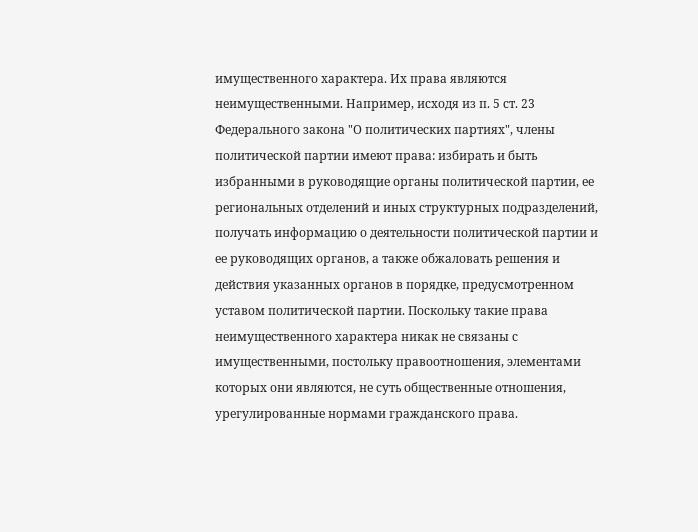имущественного характера. Их права являются неимущественными. Например, исходя из п. 5 ст. 23 Федерального закона "О политических партиях", члены политической партии имеют права: избирать и быть избранными в руководящие органы политической партии, ее региональных отделений и иных структурных подразделений, получать информацию о деятельности политической партии и ее руководящих органов, а также обжаловать решения и действия указанных органов в порядке, предусмотренном уставом политической партии. Поскольку такие права неимущественного характера никак не связаны с имущественными, постольку правоотношения, элементами которых они являются, не суть общественные отношения, урегулированные нормами гражданского права.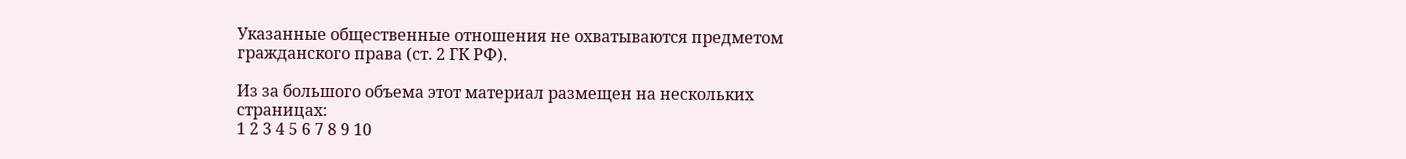Указанные общественные отношения не охватываются предметом гражданского права (ст. 2 ГК РФ).

Из за большого объема этот материал размещен на нескольких страницах:
1 2 3 4 5 6 7 8 9 10